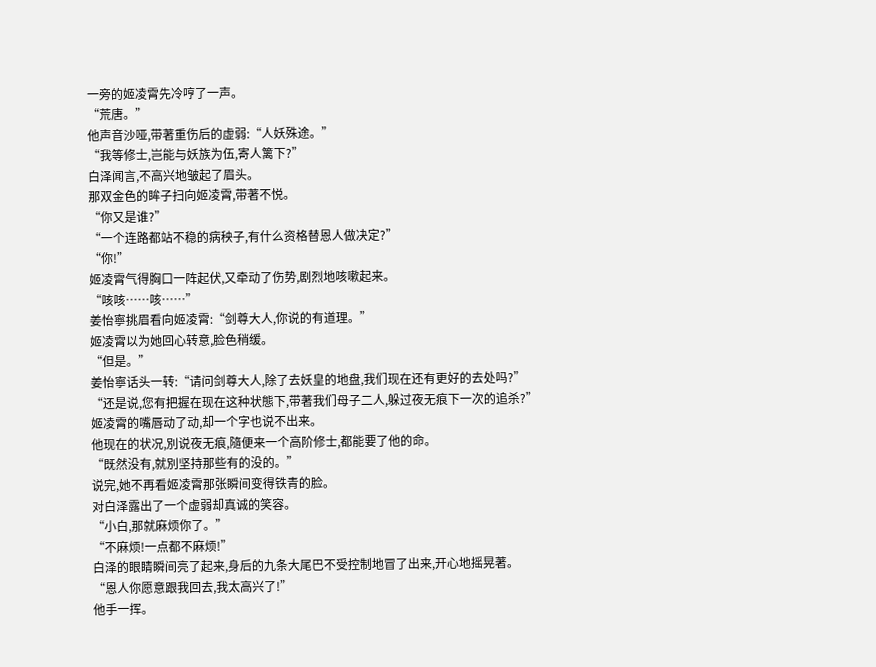一旁的姬凌霄先冷哼了一声。
“荒唐。”
他声音沙哑,带著重伤后的虚弱:“人妖殊途。”
“我等修士,岂能与妖族为伍,寄人篱下?”
白泽闻言,不高兴地皱起了眉头。
那双金色的眸子扫向姬凌霄,带著不悦。
“你又是谁?”
“一个连路都站不稳的病秧子,有什么资格替恩人做决定?”
“你!”
姬凌霄气得胸口一阵起伏,又牵动了伤势,剧烈地咳嗽起来。
“咳咳……咳……”
姜怡寧挑眉看向姬凌霄:“剑尊大人,你说的有道理。”
姬凌霄以为她回心转意,脸色稍缓。
“但是。”
姜怡寧话头一转:“请问剑尊大人,除了去妖皇的地盘,我们现在还有更好的去处吗?”
“还是说,您有把握在现在这种状態下,带著我们母子二人,躲过夜无痕下一次的追杀?”
姬凌霄的嘴唇动了动,却一个字也说不出来。
他现在的状况,別说夜无痕,隨便来一个高阶修士,都能要了他的命。
“既然没有,就別坚持那些有的没的。”
说完,她不再看姬凌霄那张瞬间变得铁青的脸。
对白泽露出了一个虚弱却真诚的笑容。
“小白,那就麻烦你了。”
“不麻烦!一点都不麻烦!”
白泽的眼睛瞬间亮了起来,身后的九条大尾巴不受控制地冒了出来,开心地摇晃著。
“恩人你愿意跟我回去,我太高兴了!”
他手一挥。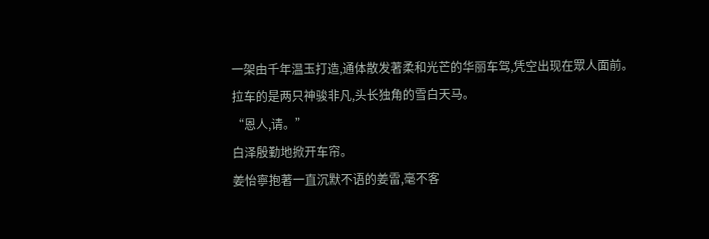一架由千年温玉打造,通体散发著柔和光芒的华丽车驾,凭空出现在眾人面前。
拉车的是两只神骏非凡,头长独角的雪白天马。
“恩人,请。”
白泽殷勤地掀开车帘。
姜怡寧抱著一直沉默不语的姜雷,毫不客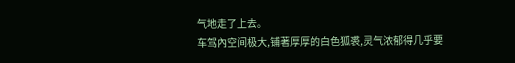气地走了上去。
车驾內空间极大,铺著厚厚的白色狐裘,灵气浓郁得几乎要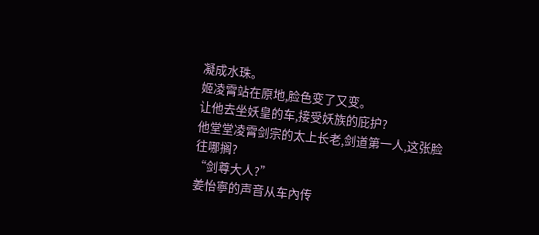凝成水珠。
姬凌霄站在原地,脸色变了又变。
让他去坐妖皇的车,接受妖族的庇护?
他堂堂凌霄剑宗的太上长老,剑道第一人,这张脸往哪搁?
“剑尊大人?”
姜怡寧的声音从车內传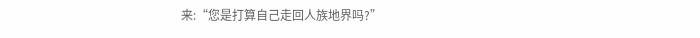来:“您是打算自己走回人族地界吗?”